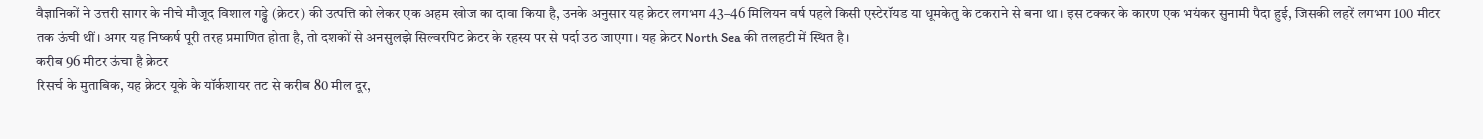वैज्ञानिकों ने उत्तरी सागर के नीचे मौजूद विशाल गड्ढे (क्रेटर) की उत्पत्ति को लेकर एक अहम खोज का दावा किया है, उनके अनुसार यह क्रेटर लगभग 43–46 मिलियन वर्ष पहले किसी एस्टेरॉयड या धूमकेतु के टकराने से बना था। इस टक्कर के कारण एक भयंकर सुनामी पैदा हुई, जिसकी लहरें लगभग 100 मीटर तक ऊंची थीं। अगर यह निष्कर्ष पूरी तरह प्रमाणित होता है, तो दशकों से अनसुलझे सिल्वरपिट क्रेटर के रहस्य पर से पर्दा उठ जाएगा। यह क्रेटर North Sea की तलहटी में स्थित है।
करीब 96 मीटर ऊंचा है क्रेटर
रिसर्च के मुताबिक, यह क्रेटर यूके के यॉर्कशायर तट से करीब 80 मील दूर,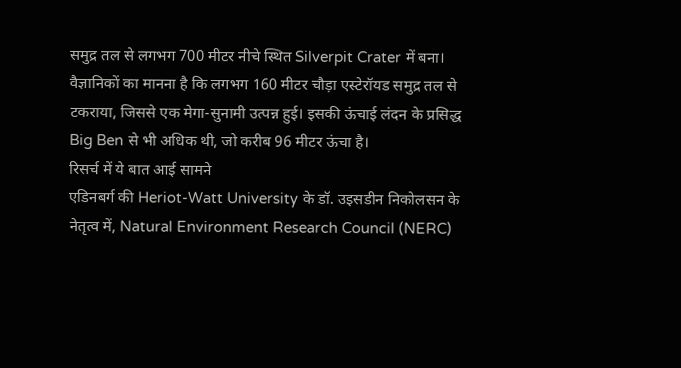समुद्र तल से लगभग 700 मीटर नीचे स्थित Silverpit Crater में बना। वैज्ञानिकों का मानना है कि लगभग 160 मीटर चौड़ा एस्टेरॉयड समुद्र तल से टकराया, जिससे एक मेगा-सुनामी उत्पन्न हुई। इसकी ऊंचाई लंदन के प्रसिद्ध Big Ben से भी अधिक थी, जो करीब 96 मीटर ऊंचा है।
रिसर्च में ये बात आई सामने
एडिनबर्ग की Heriot-Watt University के डॉ. उइसडीन निकोलसन के नेतृत्व में, Natural Environment Research Council (NERC)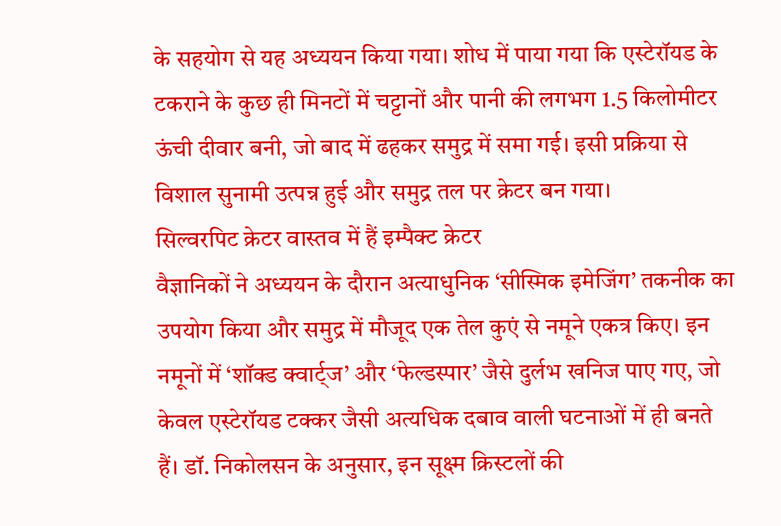के सहयोग से यह अध्ययन किया गया। शोध में पाया गया कि एस्टेरॉयड के टकराने के कुछ ही मिनटों में चट्टानों और पानी की लगभग 1.5 किलोमीटर ऊंची दीवार बनी, जो बाद में ढहकर समुद्र में समा गई। इसी प्रक्रिया से विशाल सुनामी उत्पन्न हुई और समुद्र तल पर क्रेटर बन गया।
सिल्वरपिट क्रेटर वास्तव में हैं इम्पैक्ट क्रेटर
वैज्ञानिकों ने अध्ययन के दौरान अत्याधुनिक ‘सीस्मिक इमेजिंग’ तकनीक का उपयोग किया और समुद्र में मौजूद एक तेल कुएं से नमूने एकत्र किए। इन नमूनों में ‘शॉक्ड क्वार्ट्ज’ और ‘फेल्डस्पार’ जैसे दुर्लभ खनिज पाए गए, जो केवल एस्टेरॉयड टक्कर जैसी अत्यधिक दबाव वाली घटनाओं में ही बनते हैं। डॉ. निकोलसन के अनुसार, इन सूक्ष्म क्रिस्टलों की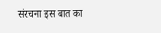संरचना इस बात का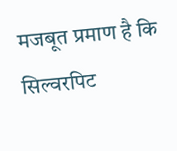मजबूत प्रमाण है कि सिल्वरपिट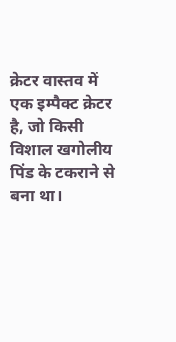क्रेटर वास्तव में एक इम्पैक्ट क्रेटर है, जो किसी विशाल खगोलीय पिंड के टकराने से बना था।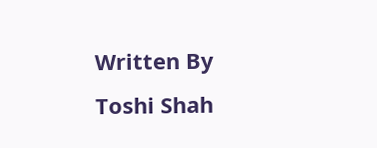Written By Toshi Shah